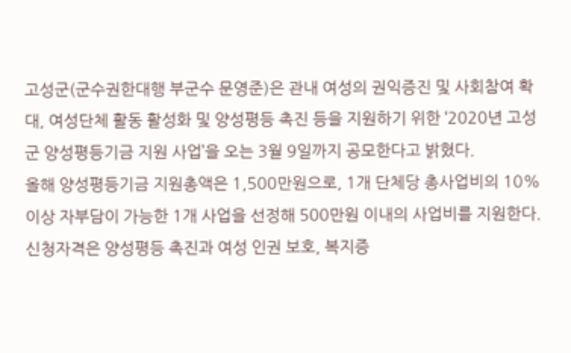고성군(군수권한대행 부군수 문영준)은 관내 여성의 권익증진 및 사회참여 확대, 여성단체 활동 활성화 및 양성평등 촉진 등을 지원하기 위한 ‘2020년 고성군 양성평등기금 지원 사업’을 오는 3월 9일까지 공모한다고 밝혔다.
올해 양성평등기금 지원총액은 1,500만원으로, 1개 단체당 총사업비의 10% 이상 자부담이 가능한 1개 사업을 선정해 500만원 이내의 사업비를 지원한다.
신청자격은 양성평등 촉진과 여성 인권 보호, 복지증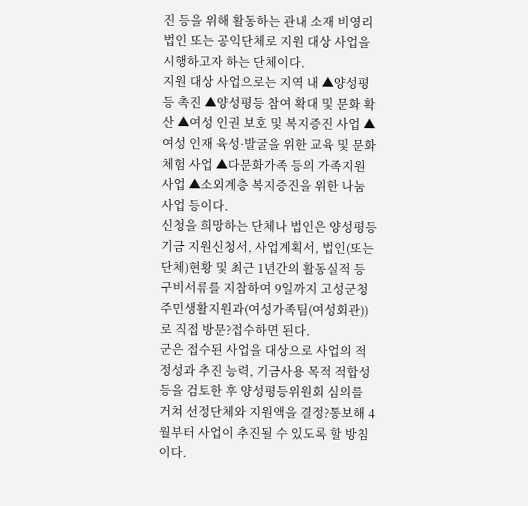진 등을 위해 활동하는 관내 소재 비영리 법인 또는 공익단체로 지원 대상 사업을 시행하고자 하는 단체이다.
지원 대상 사업으로는 지역 내 ▲양성평등 촉진 ▲양성평등 참여 확대 및 문화 확산 ▲여성 인권 보호 및 복지증진 사업 ▲여성 인재 육성·발굴을 위한 교육 및 문화체험 사업 ▲다문화가족 등의 가족지원 사업 ▲소외계층 복지증진을 위한 나눔 사업 등이다.
신청을 희망하는 단체나 법인은 양성평등기금 지원신청서, 사업계획서, 법인(또는 단체)현황 및 최근 1년간의 활동실적 등 구비서류를 지참하여 9일까지 고성군청 주민생활지원과(여성가족팀(여성회관))로 직접 방문?접수하면 된다.
군은 접수된 사업을 대상으로 사업의 적정성과 추진 능력, 기금사용 목적 적합성 등을 검토한 후 양성평등위원회 심의를 거쳐 선정단체와 지원액을 결정?통보해 4월부터 사업이 추진될 수 있도록 할 방침이다.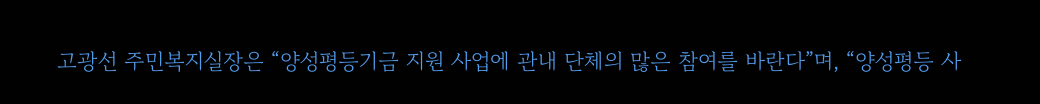고광선 주민복지실장은 “양성평등기금 지원 사업에 관내 단체의 많은 참여를 바란다”며, “양성평등 사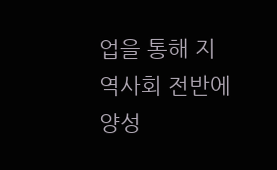업을 통해 지역사회 전반에 양성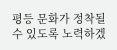평등 문화가 정착될 수 있도록 노력하겠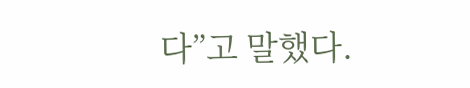다”고 말했다.